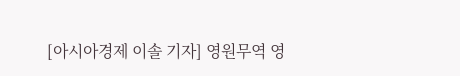[아시아경제 이솔 기자] 영원무역 영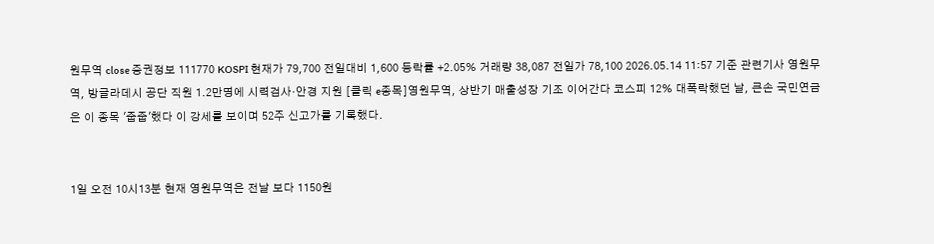원무역 close 증권정보 111770 KOSPI 현재가 79,700 전일대비 1,600 등락률 +2.05% 거래량 38,087 전일가 78,100 2026.05.14 11:57 기준 관련기사 영원무역, 방글라데시 공단 직원 1.2만명에 시력검사·안경 지원 [클릭 e종목]영원무역, 상반기 매출성장 기조 이어간다 코스피 12% 대폭락했던 날, 큰손 국민연금은 이 종목 '줍줍'했다 이 강세를 보이며 52주 신고가를 기록했다.


1일 오전 10시13분 현재 영원무역은 전날 보다 1150원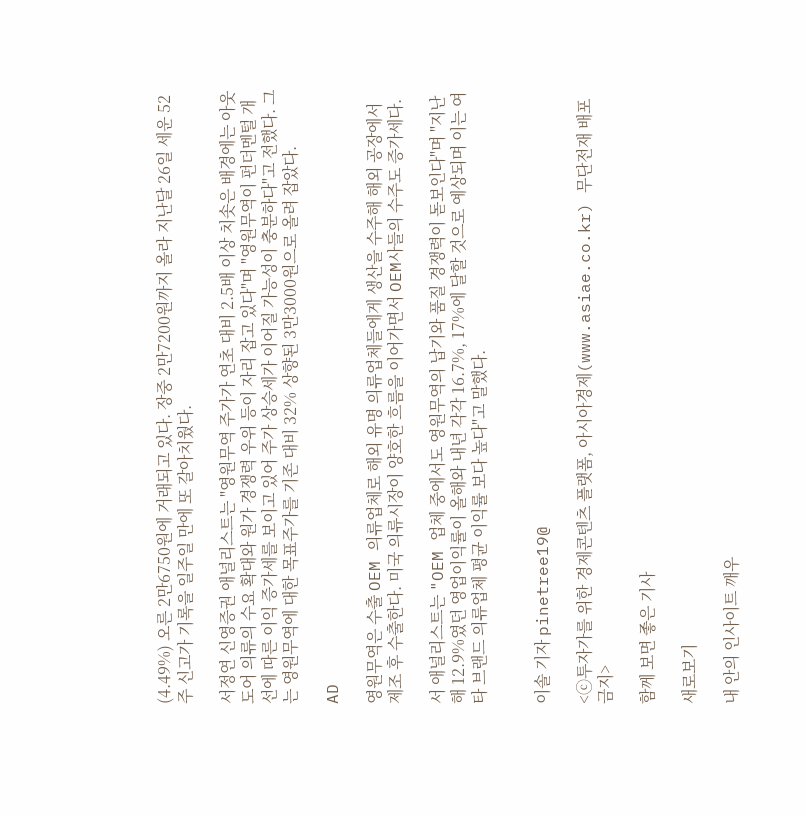(4.49%) 오른 2만6750원에 거래되고 있다. 장중 2만7200원까지 올라 지난달 26일 세운 52주 신고가 기록을 일주일 만에 또 갈아치웠다.

서정연 신영증권 애널리스트는 "영원무역 주가가 연초 대비 2.5배 이상 치솟은 배경에는 아웃도어 의류의 수요 확대와 원가 경쟁력 우위 등이 자리 잡고 있다"며 "영원무역이 펀더멘털 개선에 따른 이익 증가세를 보이고 있어 주가 상승세가 이어질 가능성이 충분하다"고 전했다. 그는 영원무역에 대한 목표주가를 기존 대비 32% 상향된 3만3000원으로 올려 잡았다.

AD

영원무역은 수출 OEM 의류업체로 해외 유명 의류업체들에게 생산을 수주해 해외 공장에서 제조 후 수출한다. 미국 의류시장이 양호한 흐름을 이어가면서 OEM사들의 수주도 증가세다.

서 애널리스트는 "OEM 업체 중에서도 영원무역의 납기와 품질 경쟁력이 돋보인다"며 "지난해 12.9%였던 영업이익률이 올해와 내년 각각 16.7%, 17%에 달할 것으로 예상되며 이는 여타 브랜드 의류업체 평균 이익률 보다 높다"고 말했다.


이솔 기자 pinetree19@

<ⓒ투자가를 위한 경제콘텐츠 플랫폼, 아시아경제(www.asiae.co.kr) 무단전재 배포금지>

함께 보면 좋은 기사

새로보기

내 안의 인사이트 깨우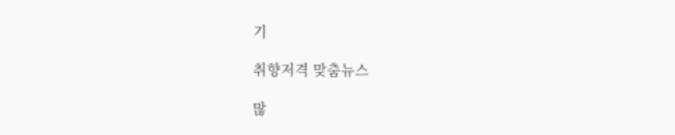기

취향저격 맞춤뉴스

많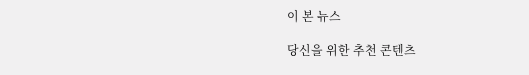이 본 뉴스

당신을 위한 추천 콘텐츠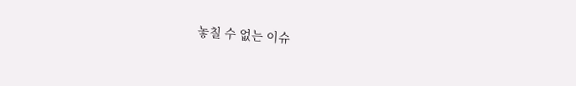놓칠 수 없는 이슈